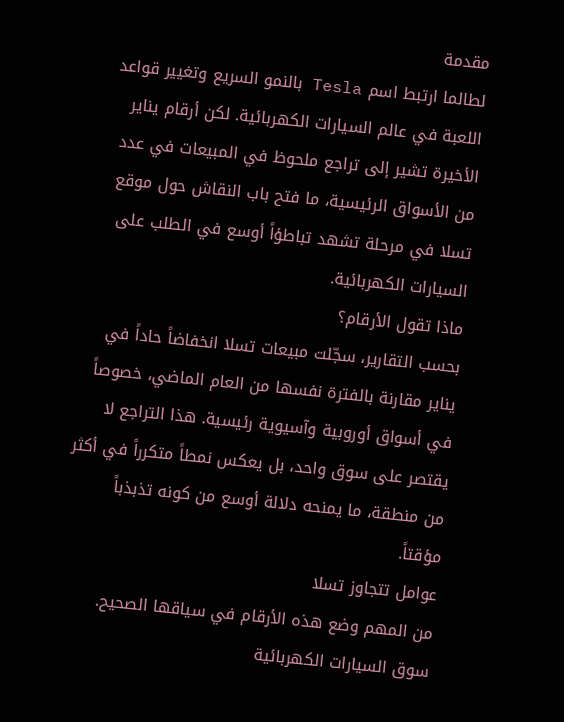مقدمة
لطالما ارتبط اسم Tesla بالنمو السريع وتغيير قواعد اللعبة في عالم السيارات الكهربائية. لكن أرقام يناير الأخيرة تشير إلى تراجع ملحوظ في المبيعات في عدد من الأسواق الرئيسية، ما فتح باب النقاش حول موقع تسلا في مرحلة تشهد تباطؤاً أوسع في الطلب على السيارات الكهربائية.
ماذا تقول الأرقام؟
بحسب التقارير، سجّلت مبيعات تسلا انخفاضاً حاداً في يناير مقارنة بالفترة نفسها من العام الماضي، خصوصاً في أسواق أوروبية وآسيوية رئيسية. هذا التراجع لا يقتصر على سوق واحد، بل يعكس نمطاً متكرراً في أكثر من منطقة، ما يمنحه دلالة أوسع من كونه تذبذباً مؤقتاً.
عوامل تتجاوز تسلا
من المهم وضع هذه الأرقام في سياقها الصحيح. سوق السيارات الكهربائية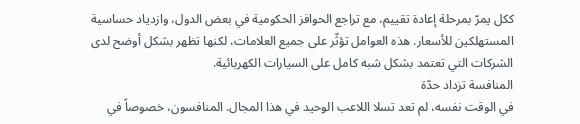ككل يمرّ بمرحلة إعادة تقييم، مع تراجع الحوافز الحكومية في بعض الدول، وازدياد حساسية المستهلكين للأسعار. هذه العوامل تؤثّر على جميع العلامات، لكنها تظهر بشكل أوضح لدى الشركات التي تعتمد بشكل شبه كامل على السيارات الكهربائية.
المنافسة تزداد حدّة
في الوقت نفسه، لم تعد تسلا اللاعب الوحيد في هذا المجال. المنافسون، خصوصاً في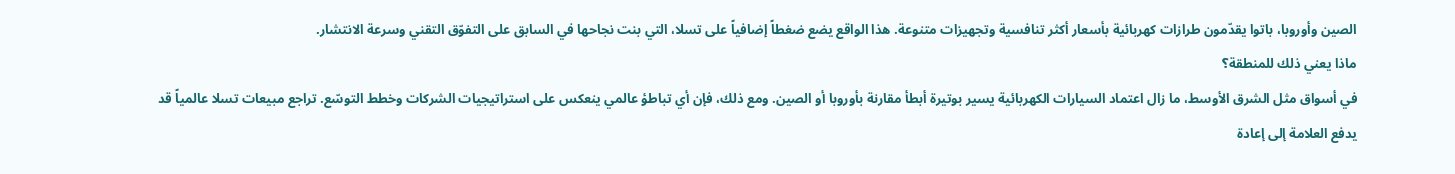الصين وأوروبا، باتوا يقدّمون طرازات كهربائية بأسعار أكثر تنافسية وتجهيزات متنوعة. هذا الواقع يضع ضغطاً إضافياً على تسلا، التي بنت نجاحها في السابق على التفوّق التقني وسرعة الانتشار.
ماذا يعني ذلك للمنطقة؟
في أسواق مثل الشرق الأوسط، ما زال اعتماد السيارات الكهربائية يسير بوتيرة أبطأ مقارنة بأوروبا أو الصين. ومع ذلك، فإن أي تباطؤ عالمي ينعكس على استراتيجيات الشركات وخطط التوسّع. تراجع مبيعات تسلا عالمياً قد يدفع العلامة إلى إعادة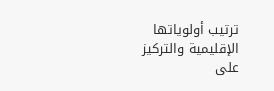ترتيب أولوياتها الإقليمية والتركيز على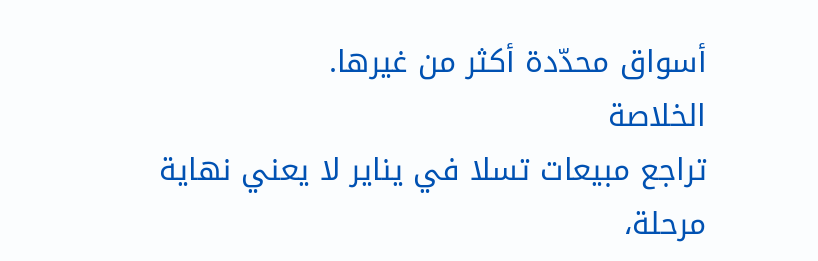أسواق محدّدة أكثر من غيرها.
الخلاصة
تراجع مبيعات تسلا في يناير لا يعني نهاية مرحلة،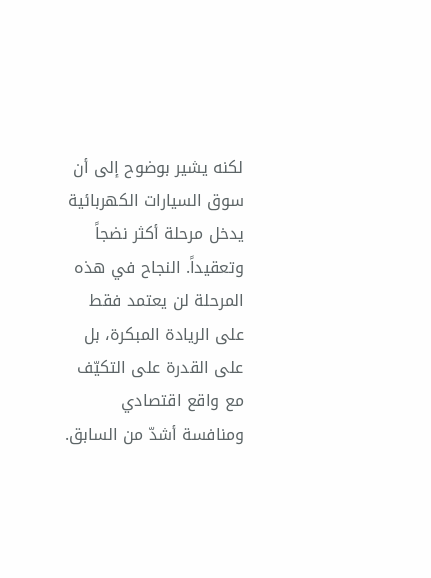لكنه يشير بوضوح إلى أن سوق السيارات الكهربائية يدخل مرحلة أكثر نضجاً وتعقيداً. النجاح في هذه المرحلة لن يعتمد فقط على الريادة المبكرة، بل على القدرة على التكيّف مع واقع اقتصادي ومنافسة أشدّ من السابق.